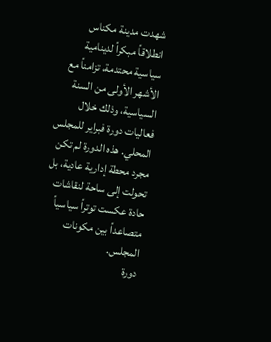شهدت مدينة مكناس انطلاقاً مبكراً لدينامية سياسية محتدمة، تزامناً مع الأشهر الأولى من السنة السياسية، وذلك خلال فعاليات دورة فبراير للمجلس المحلي. هذه الدورة لم تكن مجرد محطة إدارية عادية، بل تحولت إلى ساحة لنقاشات حادة عكست توتراً سياسياً متصاعداً بين مكونات المجلس.
دورة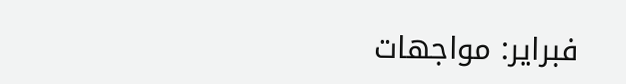فبراير: مواجهات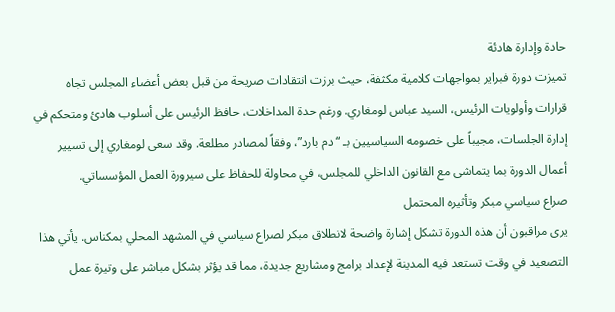حادة وإدارة هادئة
تميزت دورة فبراير بمواجهات كلامية مكثفة، حيث برزت انتقادات صريحة من قبل بعض أعضاء المجلس تجاه قرارات وأولويات الرئيس، السيد عباس لومغاري. ورغم حدة المداخلات، حافظ الرئيس على أسلوب هادئ ومتحكم في إدارة الجلسات، مجيباً على خصومه السياسيين بـ “دم بارد”، وفقاً لمصادر مطلعة. وقد سعى لومغاري إلى تسيير أعمال الدورة بما يتماشى مع القانون الداخلي للمجلس، في محاولة للحفاظ على سيرورة العمل المؤسساتي.
صراع سياسي مبكر وتأثيره المحتمل
يرى مراقبون أن هذه الدورة تشكل إشارة واضحة لانطلاق مبكر لصراع سياسي في المشهد المحلي بمكناس. يأتي هذا التصعيد في وقت تستعد فيه المدينة لإعداد برامج ومشاريع جديدة، مما قد يؤثر بشكل مباشر على وتيرة عمل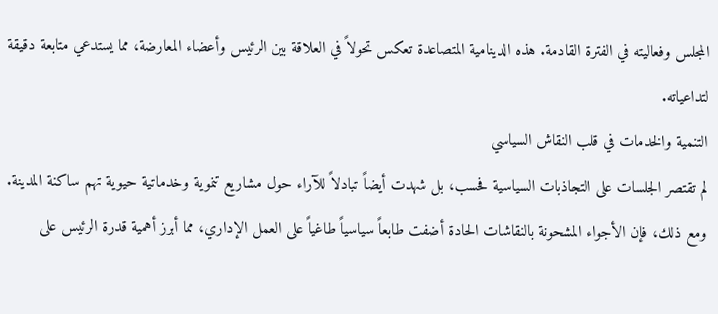المجلس وفعاليته في الفترة القادمة. هذه الدينامية المتصاعدة تعكس تحولاً في العلاقة بين الرئيس وأعضاء المعارضة، مما يستدعي متابعة دقيقة لتداعياته.
التنمية والخدمات في قلب النقاش السياسي
لم تقتصر الجلسات على التجاذبات السياسية فحسب، بل شهدت أيضاً تبادلاً للآراء حول مشاريع تنموية وخدماتية حيوية تهم ساكنة المدينة. ومع ذلك، فإن الأجواء المشحونة بالنقاشات الحادة أضفت طابعاً سياسياً طاغياً على العمل الإداري، مما أبرز أهمية قدرة الرئيس على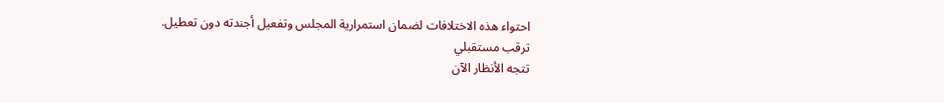احتواء هذه الاختلافات لضمان استمرارية المجلس وتفعيل أجندته دون تعطيل.
ترقب مستقبلي
تتجه الأنظار الآن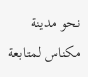نحو مدينة مكناس لمتابعة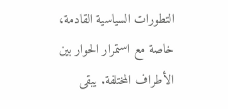التطورات السياسية القادمة، خاصة مع استمرار الحوار بين الأطراف المختلفة. يبقى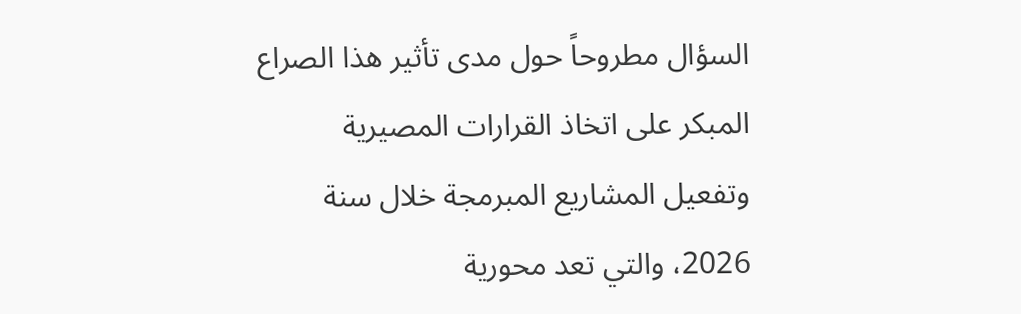السؤال مطروحاً حول مدى تأثير هذا الصراع المبكر على اتخاذ القرارات المصيرية وتفعيل المشاريع المبرمجة خلال سنة 2026، والتي تعد محورية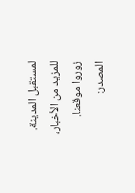لمستقبل المدينة.
للمزيد من الأخبار، زوروا موقعنا.
المصدر: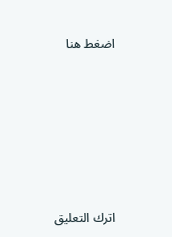اضغط هنا









اترك التعليق